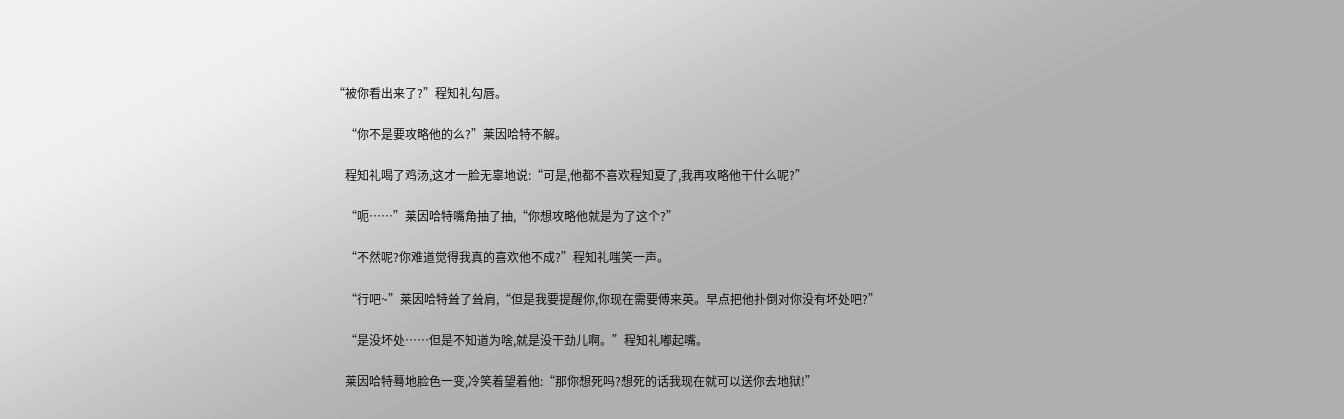“被你看出来了?”程知礼勾唇。

    “你不是要攻略他的么?”莱因哈特不解。

    程知礼喝了鸡汤,这才一脸无辜地说:“可是,他都不喜欢程知夏了,我再攻略他干什么呢?”

    “呃……”莱因哈特嘴角抽了抽,“你想攻略他就是为了这个?”

    “不然呢?你难道觉得我真的喜欢他不成?”程知礼嗤笑一声。

    “行吧~”莱因哈特耸了耸肩,“但是我要提醒你,你现在需要傅来英。早点把他扑倒对你没有坏处吧?”

    “是没坏处……但是不知道为啥,就是没干劲儿啊。”程知礼嘟起嘴。

    莱因哈特蓦地脸色一变,冷笑着望着他:“那你想死吗?想死的话我现在就可以送你去地狱!”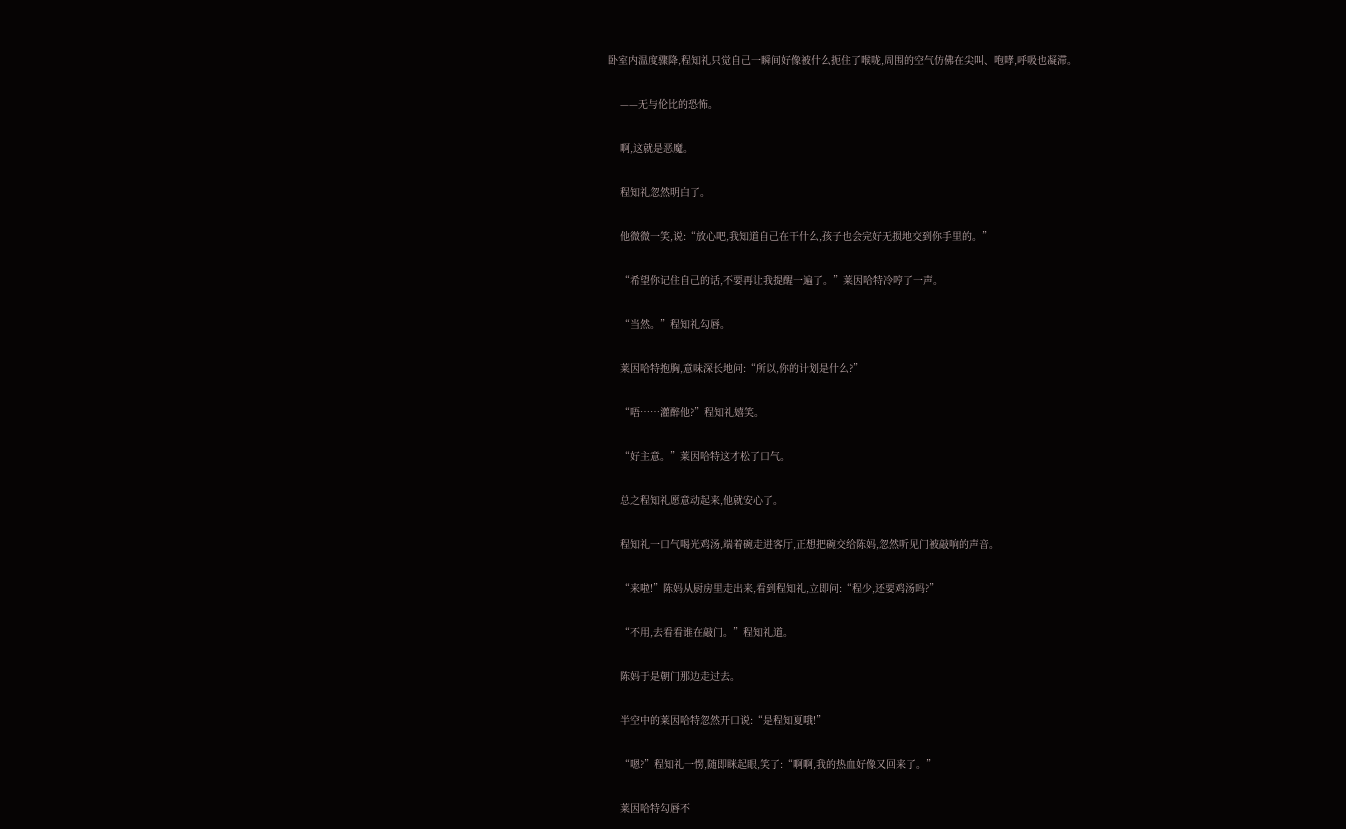卧室内温度骤降,程知礼只觉自己一瞬间好像被什么扼住了喉咙,周围的空气仿佛在尖叫、咆哮,呼吸也凝滞。

    ——无与伦比的恐怖。

    啊,这就是恶魔。

    程知礼忽然明白了。

    他微微一笑,说:“放心吧,我知道自己在干什么,孩子也会完好无损地交到你手里的。”

    “希望你记住自己的话,不要再让我提醒一遍了。”莱因哈特冷哼了一声。

    “当然。”程知礼勾唇。

    莱因哈特抱胸,意味深长地问:“所以,你的计划是什么?”

    “唔……灌醉他?”程知礼嬉笑。

    “好主意。”莱因哈特这才松了口气。

    总之程知礼愿意动起来,他就安心了。

    程知礼一口气喝光鸡汤,端着碗走进客厅,正想把碗交给陈妈,忽然听见门被敲响的声音。

    “来啦!”陈妈从厨房里走出来,看到程知礼,立即问:“程少,还要鸡汤吗?”

    “不用,去看看谁在敲门。”程知礼道。

    陈妈于是朝门那边走过去。

    半空中的莱因哈特忽然开口说:“是程知夏哦!”

    “嗯?”程知礼一愣,随即眯起眼,笑了:“啊啊,我的热血好像又回来了。”

    莱因哈特勾唇不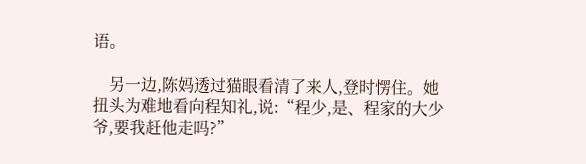语。

    另一边,陈妈透过猫眼看清了来人,登时愣住。她扭头为难地看向程知礼,说:“程少,是、程家的大少爷,要我赶他走吗?”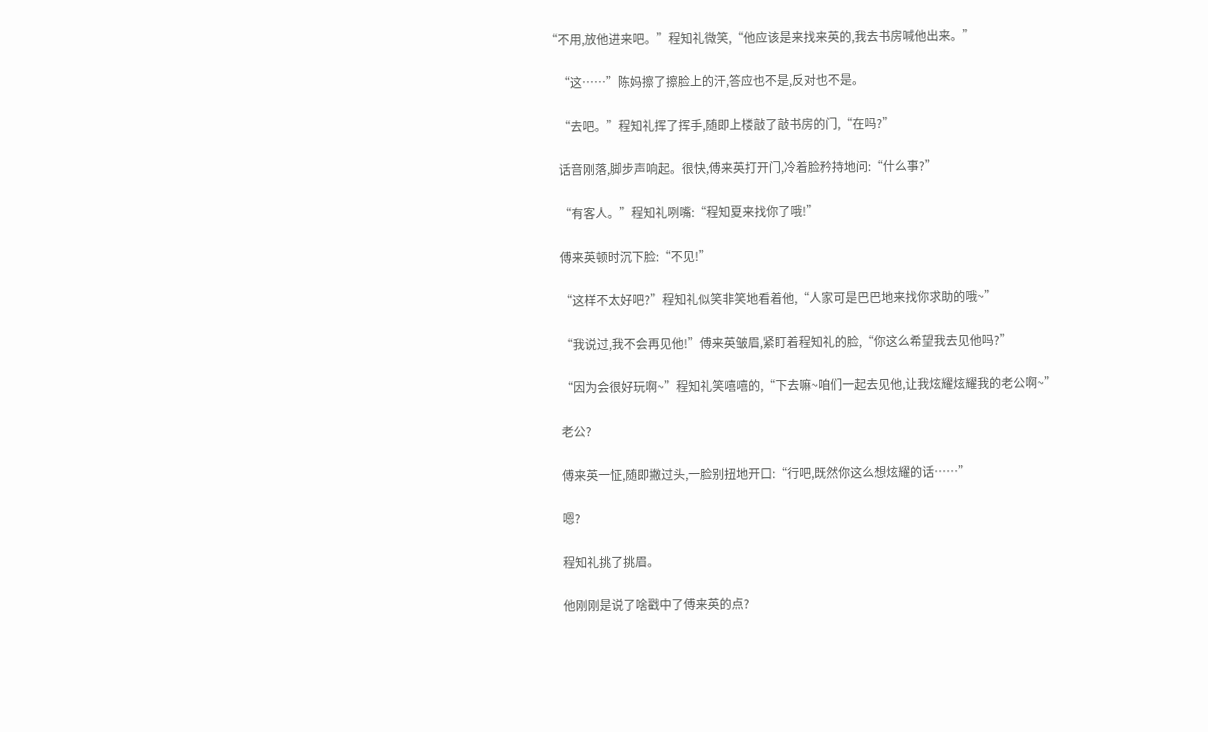“不用,放他进来吧。”程知礼微笑,“他应该是来找来英的,我去书房喊他出来。”

    “这……”陈妈擦了擦脸上的汗,答应也不是,反对也不是。

    “去吧。”程知礼挥了挥手,随即上楼敲了敲书房的门,“在吗?”

    话音刚落,脚步声响起。很快,傅来英打开门,冷着脸矜持地问:“什么事?”

    “有客人。”程知礼咧嘴:“程知夏来找你了哦!”

    傅来英顿时沉下脸:“不见!”

    “这样不太好吧?”程知礼似笑非笑地看着他,“人家可是巴巴地来找你求助的哦~”

    “我说过,我不会再见他!”傅来英皱眉,紧盯着程知礼的脸,“你这么希望我去见他吗?”

    “因为会很好玩啊~”程知礼笑嘻嘻的,“下去嘛~咱们一起去见他,让我炫耀炫耀我的老公啊~”

    老公?

    傅来英一怔,随即撇过头,一脸别扭地开口:“行吧,既然你这么想炫耀的话……”

    嗯?

    程知礼挑了挑眉。

    他刚刚是说了啥戳中了傅来英的点?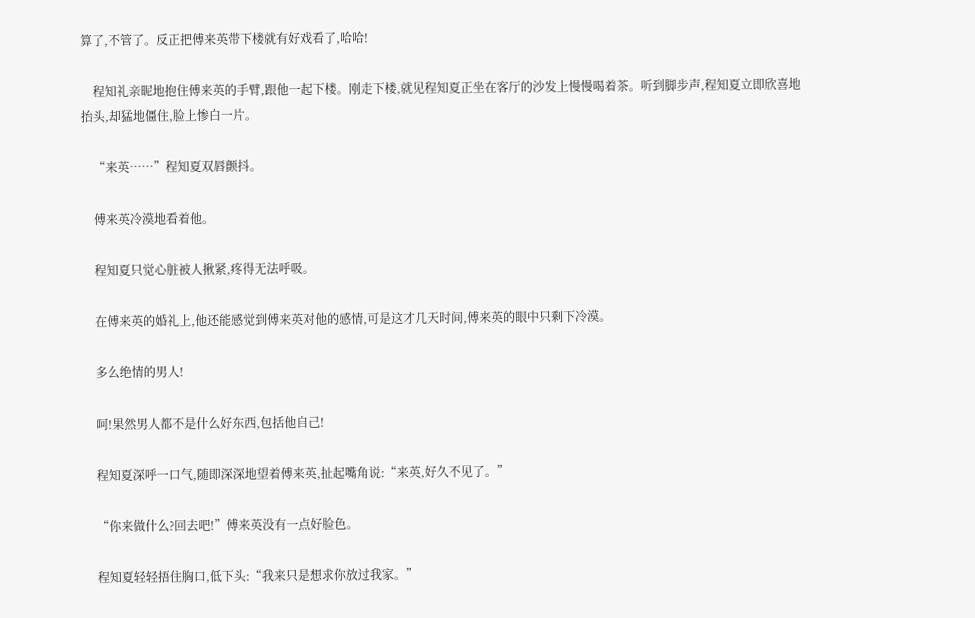算了,不管了。反正把傅来英带下楼就有好戏看了,哈哈!

    程知礼亲昵地抱住傅来英的手臂,跟他一起下楼。刚走下楼,就见程知夏正坐在客厅的沙发上慢慢喝着茶。听到脚步声,程知夏立即欣喜地抬头,却猛地僵住,脸上惨白一片。

    “来英……”程知夏双唇颤抖。

    傅来英冷漠地看着他。

    程知夏只觉心脏被人揪紧,疼得无法呼吸。

    在傅来英的婚礼上,他还能感觉到傅来英对他的感情,可是这才几天时间,傅来英的眼中只剩下冷漠。

    多么绝情的男人!

    呵!果然男人都不是什么好东西,包括他自己!

    程知夏深呼一口气,随即深深地望着傅来英,扯起嘴角说:“来英,好久不见了。”

    “你来做什么?回去吧!”傅来英没有一点好脸色。

    程知夏轻轻捂住胸口,低下头:“我来只是想求你放过我家。”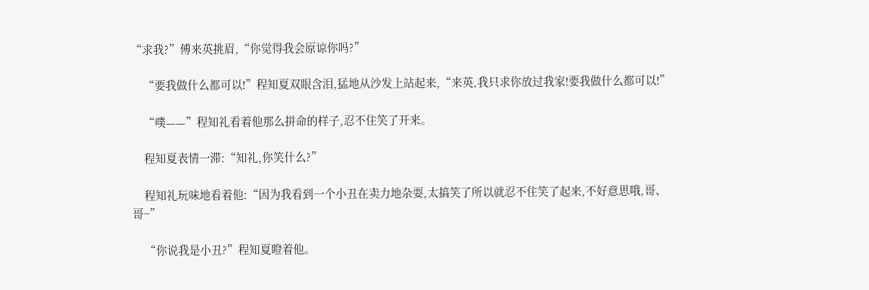“求我?”傅来英挑眉,“你觉得我会原谅你吗?”

    “要我做什么都可以!”程知夏双眼含泪,猛地从沙发上站起来,“来英,我只求你放过我家!要我做什么都可以!”

    “噗——”程知礼看着他那么拼命的样子,忍不住笑了开来。

    程知夏表情一滞:“知礼,你笑什么?”

    程知礼玩味地看着他:“因为我看到一个小丑在卖力地杂耍,太搞笑了所以就忍不住笑了起来,不好意思哦,哥、哥~”

    “你说我是小丑?”程知夏瞪着他。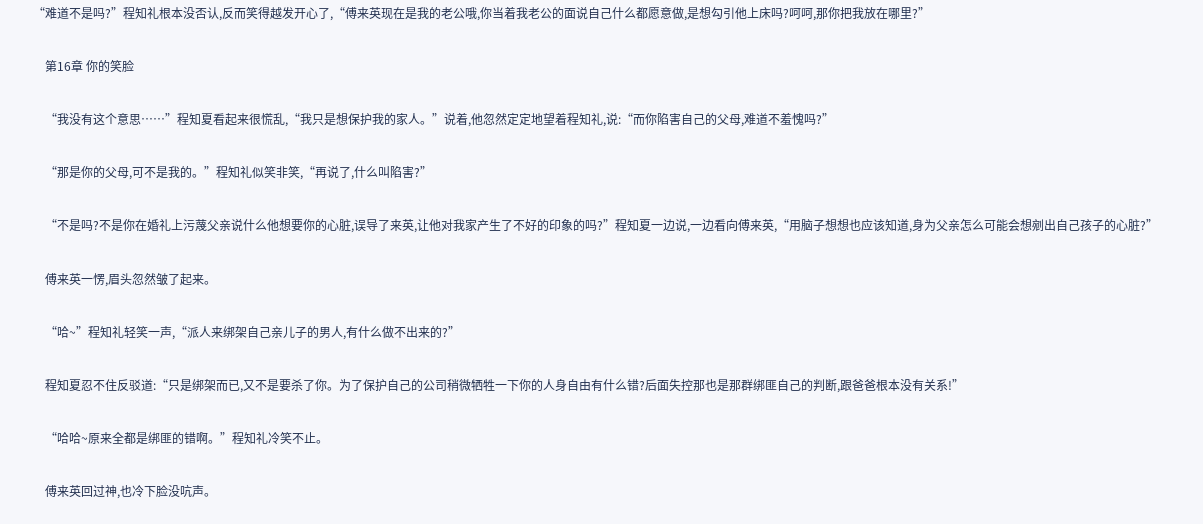“难道不是吗?”程知礼根本没否认,反而笑得越发开心了,“傅来英现在是我的老公哦,你当着我老公的面说自己什么都愿意做,是想勾引他上床吗?呵呵,那你把我放在哪里?”

    第16章 你的笑脸

    “我没有这个意思……”程知夏看起来很慌乱,“我只是想保护我的家人。”说着,他忽然定定地望着程知礼,说:“而你陷害自己的父母,难道不羞愧吗?”

    “那是你的父母,可不是我的。”程知礼似笑非笑,“再说了,什么叫陷害?”

    “不是吗?不是你在婚礼上污蔑父亲说什么他想要你的心脏,误导了来英,让他对我家产生了不好的印象的吗?”程知夏一边说,一边看向傅来英,“用脑子想想也应该知道,身为父亲怎么可能会想剜出自己孩子的心脏?”

    傅来英一愣,眉头忽然皱了起来。

    “哈~”程知礼轻笑一声,“派人来绑架自己亲儿子的男人,有什么做不出来的?”

    程知夏忍不住反驳道:“只是绑架而已,又不是要杀了你。为了保护自己的公司稍微牺牲一下你的人身自由有什么错?后面失控那也是那群绑匪自己的判断,跟爸爸根本没有关系!”

    “哈哈~原来全都是绑匪的错啊。”程知礼冷笑不止。

    傅来英回过神,也冷下脸没吭声。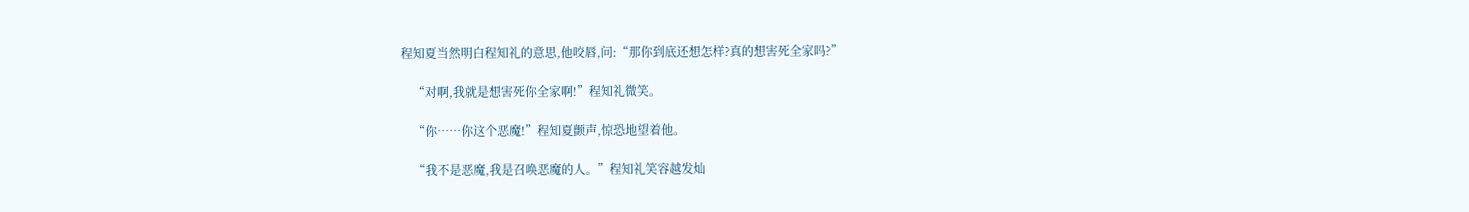程知夏当然明白程知礼的意思,他咬唇,问:“那你到底还想怎样?真的想害死全家吗?”

    “对啊,我就是想害死你全家啊!”程知礼微笑。

    “你……你这个恶魔!”程知夏颤声,惊恐地望着他。

    “我不是恶魔,我是召唤恶魔的人。”程知礼笑容越发灿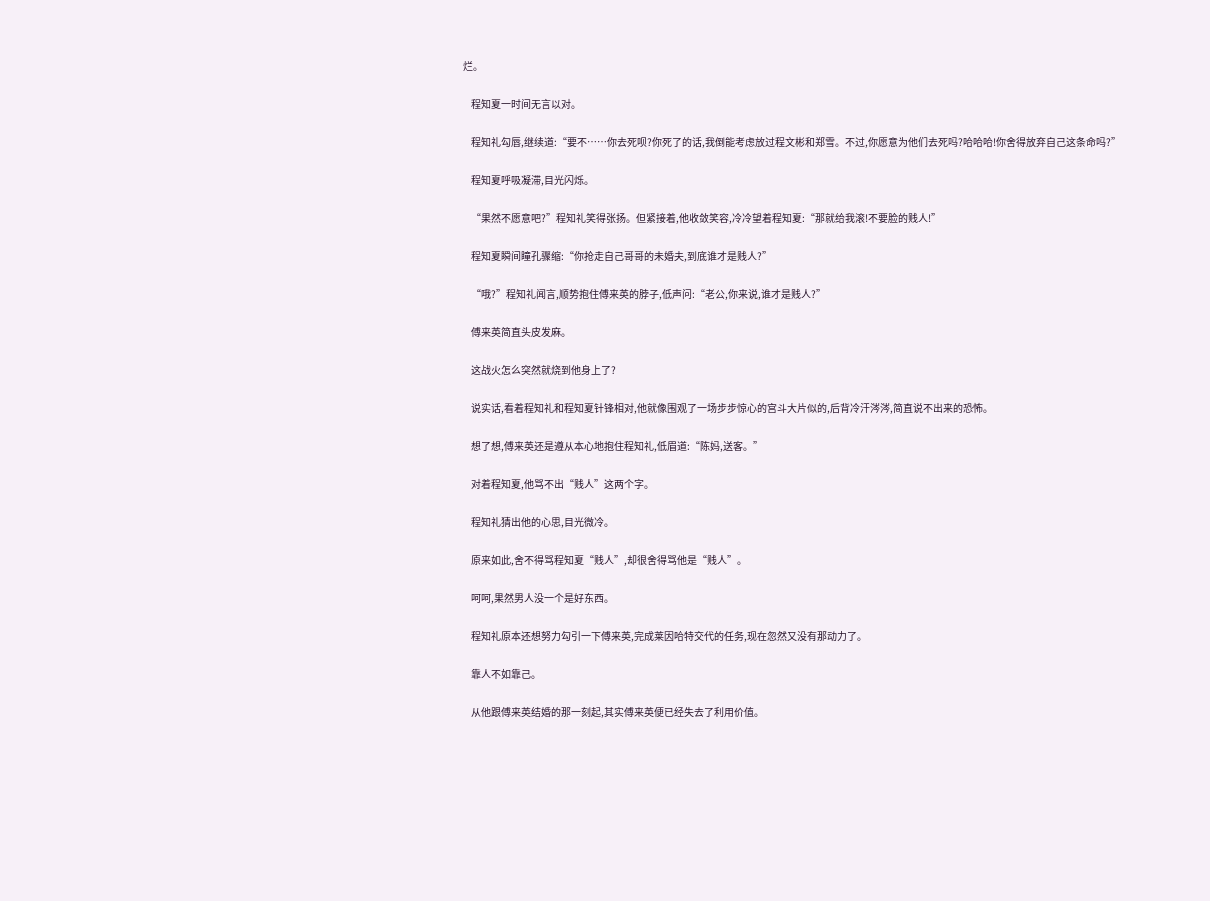烂。

    程知夏一时间无言以对。

    程知礼勾唇,继续道:“要不……你去死呗?你死了的话,我倒能考虑放过程文彬和郑雪。不过,你愿意为他们去死吗?哈哈哈!你舍得放弃自己这条命吗?”

    程知夏呼吸凝滞,目光闪烁。

    “果然不愿意吧?”程知礼笑得张扬。但紧接着,他收敛笑容,冷冷望着程知夏:“那就给我滚!不要脸的贱人!”

    程知夏瞬间瞳孔骤缩:“你抢走自己哥哥的未婚夫,到底谁才是贱人?”

    “哦?”程知礼闻言,顺势抱住傅来英的脖子,低声问:“老公,你来说,谁才是贱人?”

    傅来英简直头皮发麻。

    这战火怎么突然就烧到他身上了?

    说实话,看着程知礼和程知夏针锋相对,他就像围观了一场步步惊心的宫斗大片似的,后背冷汗涔涔,简直说不出来的恐怖。

    想了想,傅来英还是遵从本心地抱住程知礼,低眉道:“陈妈,送客。”

    对着程知夏,他骂不出“贱人”这两个字。

    程知礼猜出他的心思,目光微冷。

    原来如此,舍不得骂程知夏“贱人”,却很舍得骂他是“贱人”。

    呵呵,果然男人没一个是好东西。

    程知礼原本还想努力勾引一下傅来英,完成莱因哈特交代的任务,现在忽然又没有那动力了。

    靠人不如靠己。

    从他跟傅来英结婚的那一刻起,其实傅来英便已经失去了利用价值。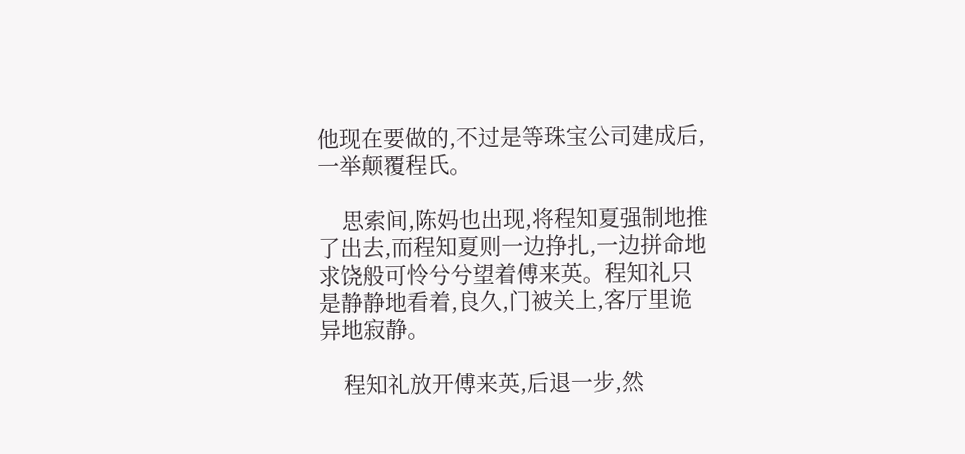他现在要做的,不过是等珠宝公司建成后,一举颠覆程氏。

    思索间,陈妈也出现,将程知夏强制地推了出去,而程知夏则一边挣扎,一边拼命地求饶般可怜兮兮望着傅来英。程知礼只是静静地看着,良久,门被关上,客厅里诡异地寂静。

    程知礼放开傅来英,后退一步,然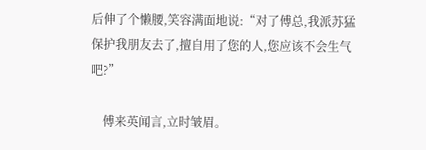后伸了个懒腰,笑容满面地说:“对了傅总,我派苏猛保护我朋友去了,擅自用了您的人,您应该不会生气吧?”

    傅来英闻言,立时皱眉。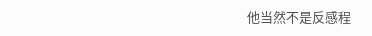他当然不是反感程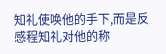知礼使唤他的手下,而是反感程知礼对他的称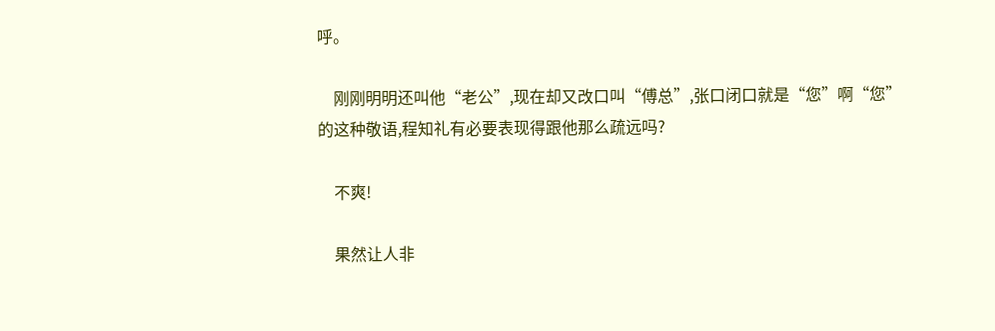呼。

    刚刚明明还叫他“老公”,现在却又改口叫“傅总”,张口闭口就是“您”啊“您”的这种敬语,程知礼有必要表现得跟他那么疏远吗?

    不爽!

    果然让人非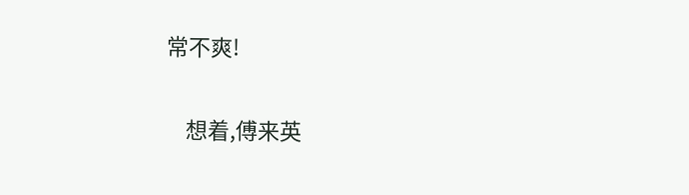常不爽!

    想着,傅来英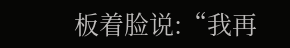板着脸说:“我再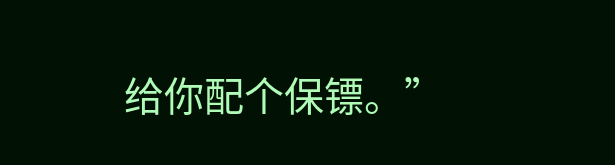给你配个保镖。”